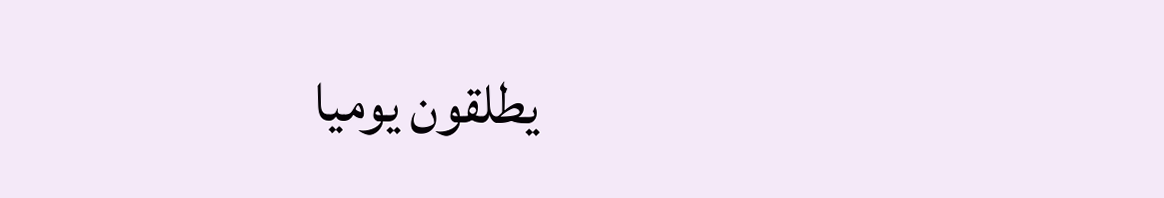يطلقون يوميا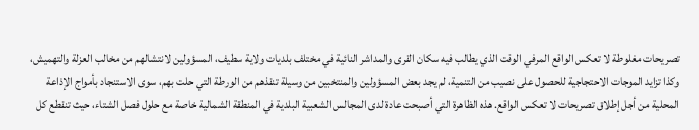تصريحات مغلوطة لا تعكس الواقع المرفي الوقت الذي يطالب فيه سكان القرى والمداشر النائية في مختلف بلديات ولاية سطيف، المسؤولين لانتشالهم من مخالب العزلة والتهميش، وكذا تزايد الموجات الاحتجاجية للحصول على نصيب من التنمية، لم يجد بعض المسؤولين والمنتخبين من وسيلة تنقذهم من الورطة التي حلت بهم، سوى الاستنجاد بأمواج الإذاعة المحلية من أجل إطلاق تصريحات لا تعكس الواقع. هذه الظاهرة التي أصبحت عادة لدى المجالس الشعبية البلدية في المنطقة الشمالية خاصة مع حلول فصل الشتاء، حيث تنقطع كل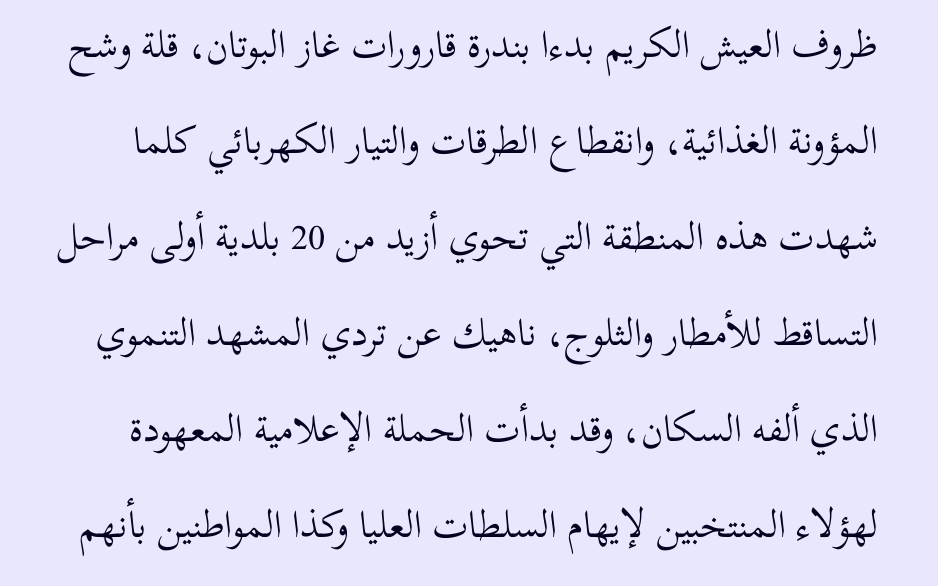ظروف العيش الكريم بدءا بندرة قارورات غاز البوتان، قلة وشح المؤونة الغذائية، وانقطاع الطرقات والتيار الكهربائي كلما شهدت هذه المنطقة التي تحوي أزيد من 20 بلدية أولى مراحل التساقط للأمطار والثلوج، ناهيك عن تردي المشهد التنموي الذي ألفه السكان، وقد بدأت الحملة الإعلامية المعهودة لهؤلاء المنتخبين لإيهام السلطات العليا وكذا المواطنين بأنهم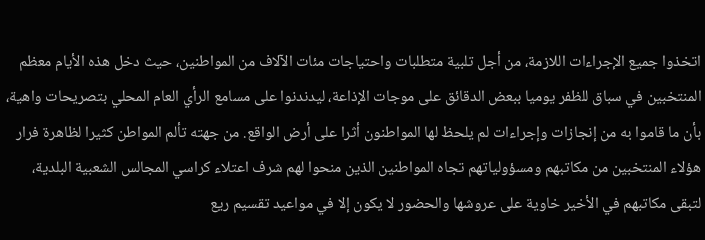اتخذوا جميع الإجراءات اللازمة، من أجل تلبية متطلبات واحتياجات مئات الآلاف من المواطنين، حيث دخل هذه الأيام معظم المنتخبين في سباق للظفر يوميا ببعض الدقائق على موجات الإذاعة، ليدندنوا على مسامع الرأي العام المحلي بتصريحات واهية، بأن ما قاموا به من إنجازات وإجراءات لم يلحظ لها المواطنون أثرا على أرض الواقع. من جهته تألم المواطن كثيرا لظاهرة فرار هؤلاء المنتخبين من مكاتبهم ومسؤولياتهم تجاه المواطنين الذين منحوا لهم شرف اعتلاء كراسي المجالس الشعبية البلدية، لتبقى مكاتبهم في الأخير خاوية على عروشها والحضور لا يكون إلا في مواعيد تقسيم ريع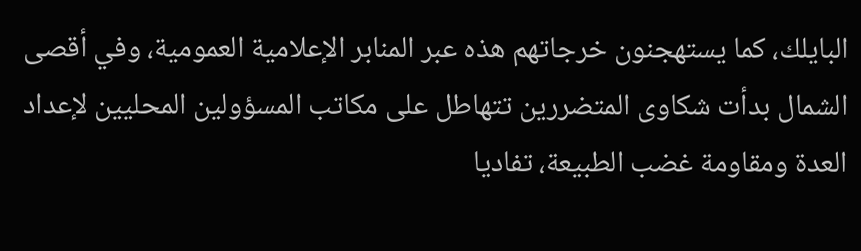البايلك، كما يستهجنون خرجاتهم هذه عبر المنابر الإعلامية العمومية، وفي أقصى الشمال بدأت شكاوى المتضررين تتهاطل على مكاتب المسؤولين المحليين لإعداد العدة ومقاومة غضب الطبيعة، تفاديا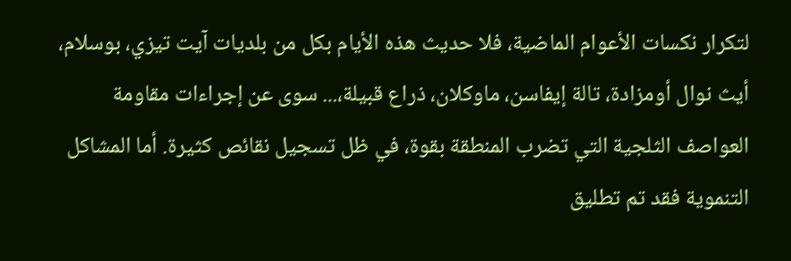لتكرار نكسات الأعوام الماضية، فلا حديث هذه الأيام بكل من بلديات آيت تيزي، بوسلام، أيث نوال أومزادة، تالة إيفاسن، ماوكلان، ذراع قبيلة،... سوى عن إجراءات مقاومة العواصف الثلجية التي تضرب المنطقة بقوة، في ظل تسجيل نقائص كثيرة. أما المشاكل التنموية فقد تم تطليق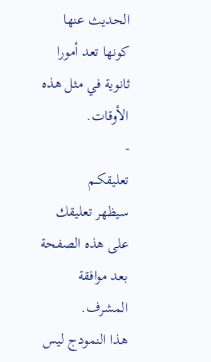الحديث عنها كونها تعد أمورا ثانوية في مثل هذه الأوقات.
-
تعليقكـم
سيظهر تعليقك على هذه الصفحة بعد موافقة المشرف.
هذا النمودج ليس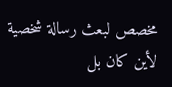مخصص لبعث رسالة شخصية لأين كان بل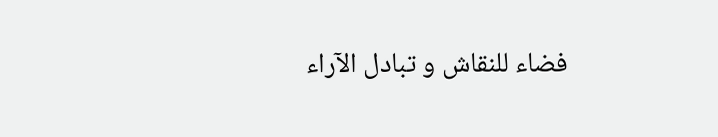فضاء للنقاش و تبادل الآراء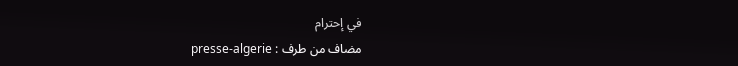في إحترام
مضاف من طرف : presse-algerie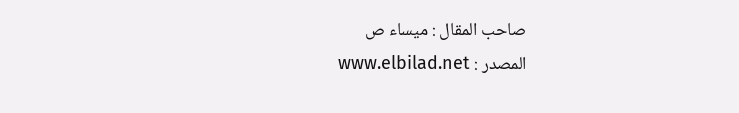صاحب المقال : ميساء ص
المصدر : www.elbilad.net